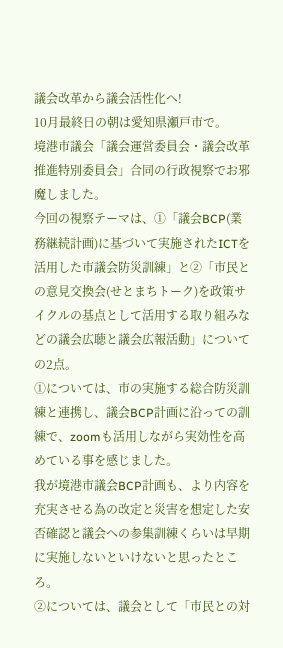議会改革から議会活性化へ!
10月最終日の朝は愛知県瀬戸市で。
境港市議会「議会運営委員会・議会改革推進特別委員会」合同の行政視察でお邪魔しました。
今回の視察テーマは、①「議会BCP(業務継続計画)に基づいて実施されたICTを活用した市議会防災訓練」と②「市民との意見交換会(せとまちトーク)を政策サイクルの基点として活用する取り組みなどの議会広聴と議会広報活動」についての2点。
①については、市の実施する総合防災訓練と連携し、議会BCP計画に沿っての訓練で、zoomも活用しながら実効性を高めている事を感じました。
我が境港市議会BCP計画も、より内容を充実させる為の改定と災害を想定した安否確認と議会への参集訓練くらいは早期に実施しないといけないと思ったところ。
②については、議会として「市民との対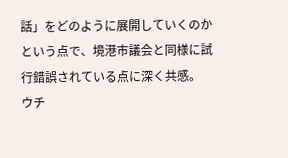話」をどのように展開していくのかという点で、境港市議会と同様に試行錯誤されている点に深く共感。
ウチ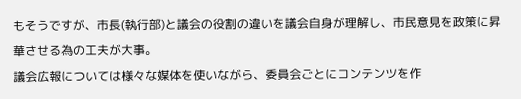もそうですが、市長(執行部)と議会の役割の違いを議会自身が理解し、市民意見を政策に昇華させる為の工夫が大事。
議会広報については様々な媒体を使いながら、委員会ごとにコンテンツを作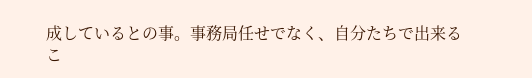成しているとの事。事務局任せでなく、自分たちで出来るこ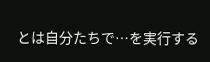とは自分たちで…を実行する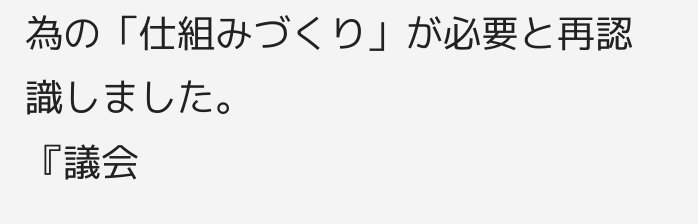為の「仕組みづくり」が必要と再認識しました。
『議会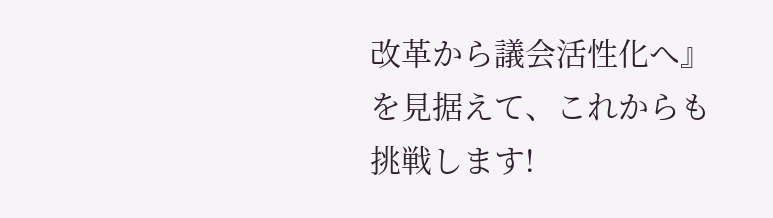改革から議会活性化へ』を見据えて、これからも挑戦します!